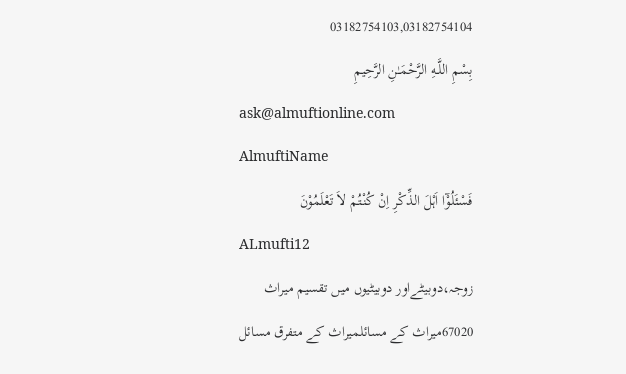03182754103,03182754104
بِسْمِ اللَّـهِ الرَّحْمَـٰنِ الرَّحِيمِ
ask@almuftionline.com
AlmuftiName
فَسْئَلُوْٓا اَہْلَ الذِّکْرِ اِنْ کُنْتُمْ لاَ تَعْلَمُوْنَ
ALmufti12
زوجہ،دوبیٹےاور دوبیٹیوں میں تقسیم میراث
67020میراث کے مسائلمیراث کے متفرق مسائل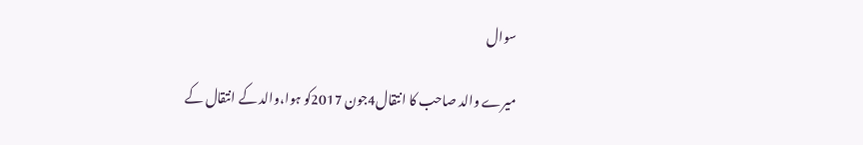سوال

میرے والد صاحب کا انتقال4جون 2017کو ہوا،والد کے انتقال کے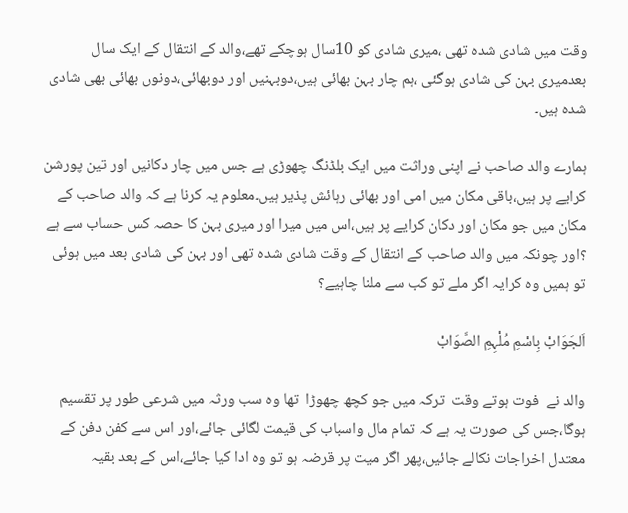وقت میں شادی شدہ تھی ،میری شادی کو 10سال ہوچکے تھے،والد کے انتقال کے ایک سال بعدمیری بہن کی شادی ہوگئی ،ہم چار بہن بھائی ہیں،دوبہنیں اور دوبھائی،دونوں بھائی بھی شادی شدہ ہیں۔

ہمارے والد صاحب نے اپنی وراثت میں ایک بلڈنگ چھوڑی ہے جس میں چار دکانیں اور تین پورشن کرایے پر ہیں،باقی مکان میں امی اور بھائی رہائش پذیر ہیں۔معلوم یہ کرنا ہے کہ والد صاحب کے مکان میں جو مکان اور دکان کرایے پر ہیں،اس میں میرا اور میری بہن کا حصہ کس حساب سے ہے ؟اور چونکہ میں والد صاحب کے انتقال کے وقت شادی شدہ تھی اور بہن کی شادی بعد میں ہوئی تو ہمیں وہ کرایہ اگر ملے تو کب سے ملنا چاہیے؟

اَلجَوَابْ بِاسْمِ مُلْہِمِ الصَّوَابْ

والد نے  فوت ہوتے وقت  ترکہ میں جو کچھ چھوڑا  تھا وہ سب ورثہ میں شرعی طور پر تقسیم ہوگا،جس کی صورت یہ ہے کہ تمام مال واسباب کی قیمت لگائی جائے،اور اس سے کفن دفن کے معتدل اخراجات نکالے جائیں،پھر اگر میت پر قرضہ ہو تو وہ ادا کیا جائے،اس کے بعد بقیہ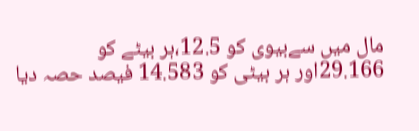مال میں سےبیوی کو 12.5،ہر بیٹے کو 29.166اور ہر بیٹی کو 14.583 فیصد حصہ دیا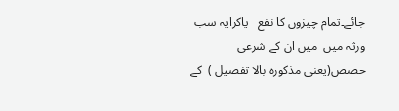جائے۔تمام چیزوں کا نفع   یاکرایہ سب ورثہ میں  میں ان کے شرعی حصص(یعنی مذکورہ بالا تفصیل )  کے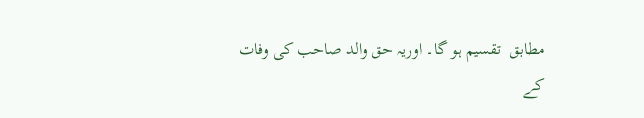مطابق  تقسیم ہو گا۔ اوریہ حق والد صاحب کی وفات کے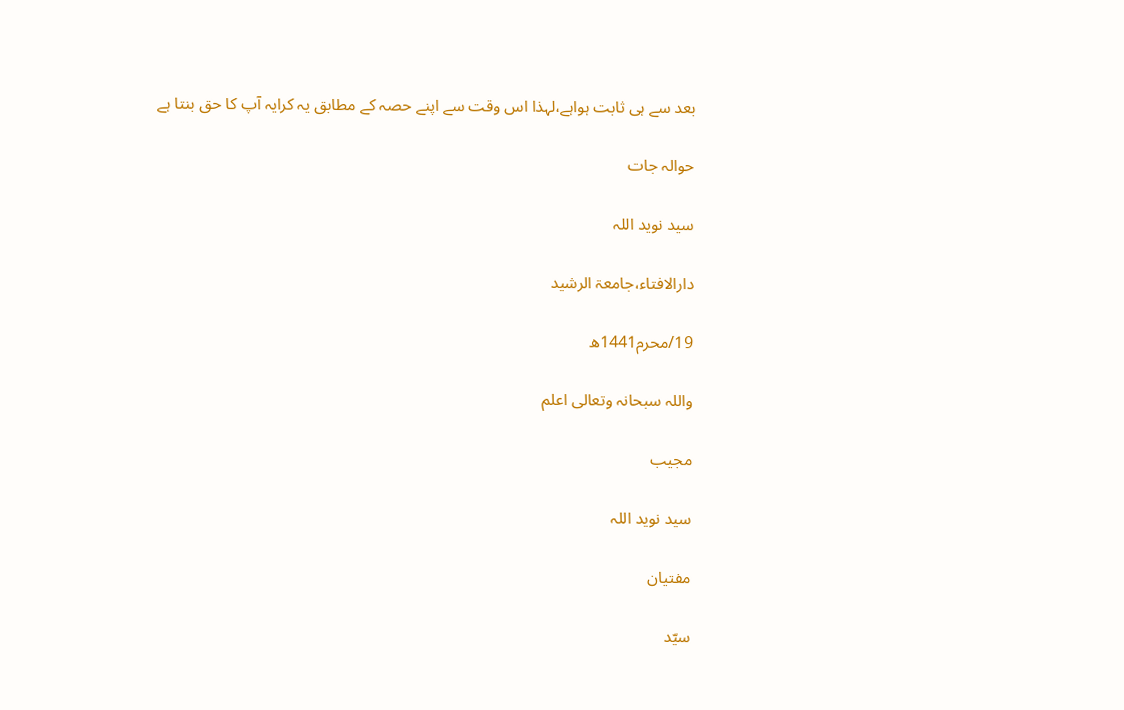بعد سے ہی ثابت ہواہے،لہذا اس وقت سے اپنے حصہ کے مطابق یہ کرایہ آپ کا حق بنتا ہے

حوالہ جات

سید نوید اللہ

دارالافتاء،جامعۃ الرشید

19/محرم1441ھ

واللہ سبحانہ وتعالی اعلم

مجیب

سید نوید اللہ

مفتیان

سیّد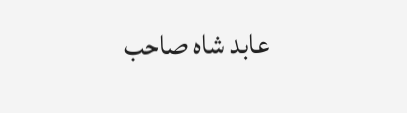عابد شاہ صاحب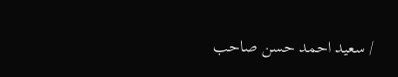/ سعید احمد حسن صاحب